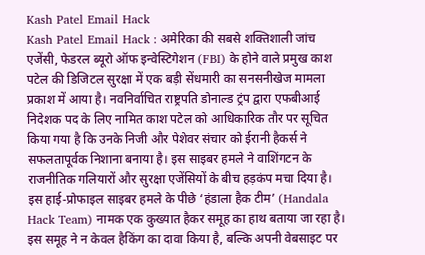Kash Patel Email Hack
Kash Patel Email Hack : अमेरिका की सबसे शक्तिशाली जांच एजेंसी, फेडरल ब्यूरो ऑफ इन्वेस्टिगेशन (FBI) के होने वाले प्रमुख काश पटेल की डिजिटल सुरक्षा में एक बड़ी सेंधमारी का सनसनीखेज मामला प्रकाश में आया है। नवनिर्वाचित राष्ट्रपति डोनाल्ड ट्रंप द्वारा एफबीआई निदेशक पद के लिए नामित काश पटेल को आधिकारिक तौर पर सूचित किया गया है कि उनके निजी और पेशेवर संचार को ईरानी हैकर्स ने सफलतापूर्वक निशाना बनाया है। इस साइबर हमले ने वाशिंगटन के राजनीतिक गलियारों और सुरक्षा एजेंसियों के बीच हड़कंप मचा दिया है।
इस हाई-प्रोफाइल साइबर हमले के पीछे ‘हंडाला हैक टीम’ (Handala Hack Team) नामक एक कुख्यात हैकर समूह का हाथ बताया जा रहा है। इस समूह ने न केवल हैकिंग का दावा किया है, बल्कि अपनी वेबसाइट पर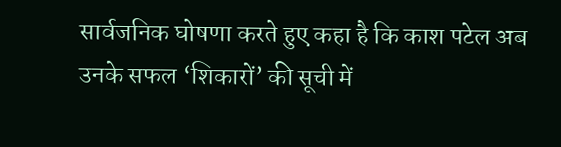सार्वजनिक घोषणा करते हुए कहा है कि काश पटेल अब उनके सफल ‘शिकारों’ की सूची में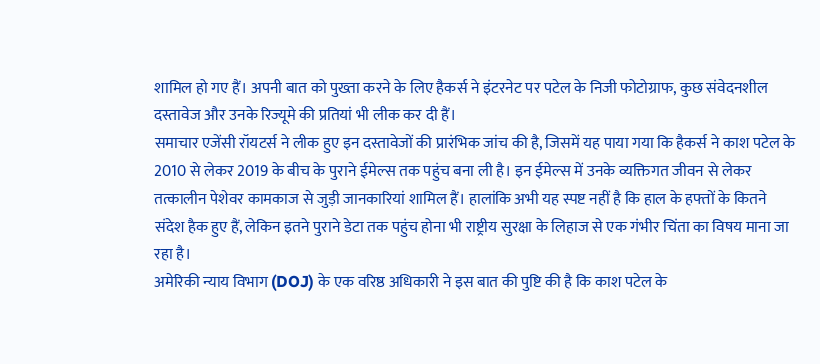शामिल हो गए हैं। अपनी बात को पुख्ता करने के लिए हैकर्स ने इंटरनेट पर पटेल के निजी फोटोग्राफ, कुछ संवेदनशील दस्तावेज और उनके रिज्यूमे की प्रतियां भी लीक कर दी हैं।
समाचार एजेंसी रॉयटर्स ने लीक हुए इन दस्तावेजों की प्रारंभिक जांच की है, जिसमें यह पाया गया कि हैकर्स ने काश पटेल के 2010 से लेकर 2019 के बीच के पुराने ईमेल्स तक पहुंच बना ली है। इन ईमेल्स में उनके व्यक्तिगत जीवन से लेकर तत्कालीन पेशेवर कामकाज से जुड़ी जानकारियां शामिल हैं। हालांकि अभी यह स्पष्ट नहीं है कि हाल के हफ्तों के कितने संदेश हैक हुए हैं, लेकिन इतने पुराने डेटा तक पहुंच होना भी राष्ट्रीय सुरक्षा के लिहाज से एक गंभीर चिंता का विषय माना जा रहा है।
अमेरिकी न्याय विभाग (DOJ) के एक वरिष्ठ अधिकारी ने इस बात की पुष्टि की है कि काश पटेल के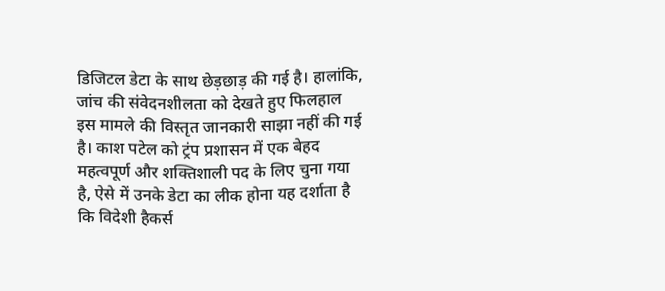डिजिटल डेटा के साथ छेड़छाड़ की गई है। हालांकि, जांच की संवेदनशीलता को देखते हुए फिलहाल इस मामले की विस्तृत जानकारी साझा नहीं की गई है। काश पटेल को ट्रंप प्रशासन में एक बेहद महत्वपूर्ण और शक्तिशाली पद के लिए चुना गया है, ऐसे में उनके डेटा का लीक होना यह दर्शाता है कि विदेशी हैकर्स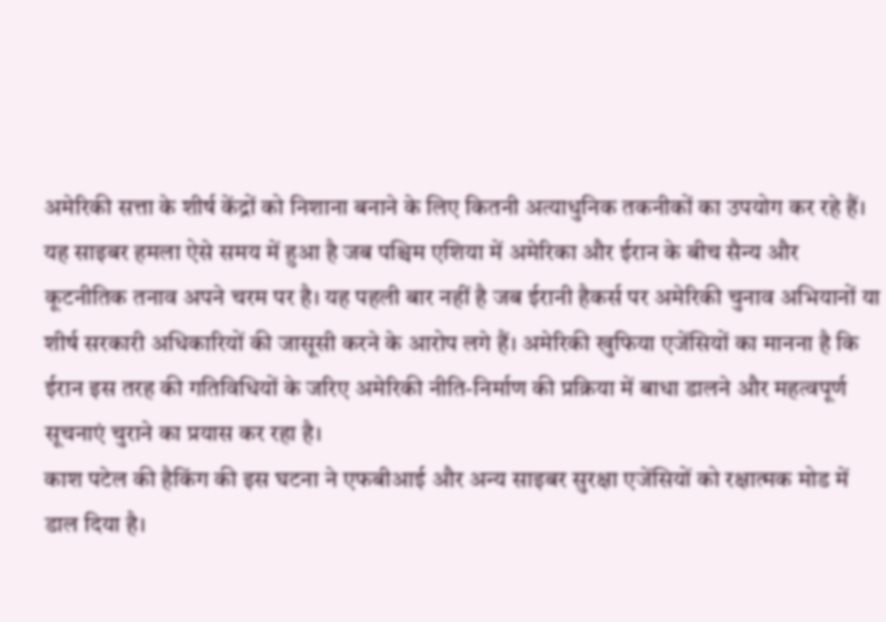अमेरिकी सत्ता के शीर्ष केंद्रों को निशाना बनाने के लिए कितनी अत्याधुनिक तकनीकों का उपयोग कर रहे हैं।
यह साइबर हमला ऐसे समय में हुआ है जब पश्चिम एशिया में अमेरिका और ईरान के बीच सैन्य और कूटनीतिक तनाव अपने चरम पर है। यह पहली बार नहीं है जब ईरानी हैकर्स पर अमेरिकी चुनाव अभियानों या शीर्ष सरकारी अधिकारियों की जासूसी करने के आरोप लगे हैं। अमेरिकी खुफिया एजेंसियों का मानना है कि ईरान इस तरह की गतिविधियों के जरिए अमेरिकी नीति-निर्माण की प्रक्रिया में बाधा डालने और महत्वपूर्ण सूचनाएं चुराने का प्रयास कर रहा है।
काश पटेल की हैकिंग की इस घटना ने एफबीआई और अन्य साइबर सुरक्षा एजेंसियों को रक्षात्मक मोड में डाल दिया है।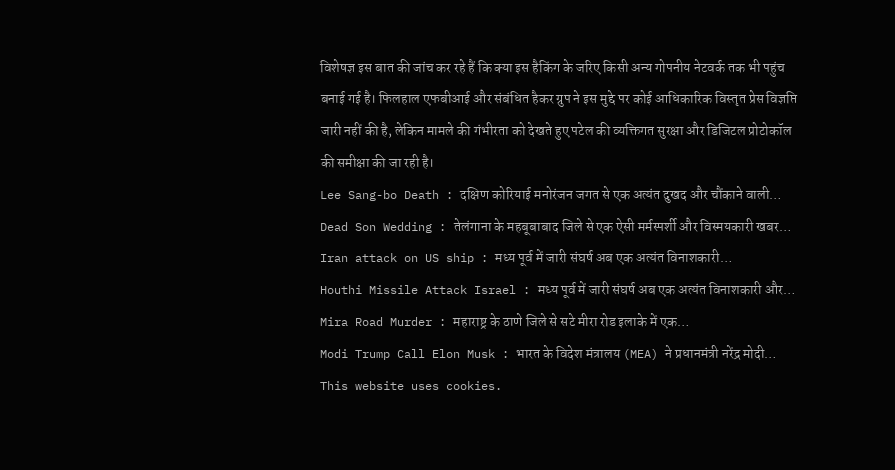विशेषज्ञ इस बात की जांच कर रहे हैं कि क्या इस हैकिंग के जरिए किसी अन्य गोपनीय नेटवर्क तक भी पहुंच बनाई गई है। फिलहाल एफबीआई और संबंधित हैकर ग्रुप ने इस मुद्दे पर कोई आधिकारिक विस्तृत प्रेस विज्ञप्ति जारी नहीं की है, लेकिन मामले की गंभीरता को देखते हुए पटेल की व्यक्तिगत सुरक्षा और डिजिटल प्रोटोकॉल की समीक्षा की जा रही है।
Lee Sang-bo Death : दक्षिण कोरियाई मनोरंजन जगत से एक अत्यंत दुखद और चौंकाने वाली…
Dead Son Wedding : तेलंगाना के महबूबाबाद जिले से एक ऐसी मर्मस्पर्शी और विस्मयकारी खबर…
Iran attack on US ship : मध्य पूर्व में जारी संघर्ष अब एक अत्यंत विनाशकारी…
Houthi Missile Attack Israel : मध्य पूर्व में जारी संघर्ष अब एक अत्यंत विनाशकारी और…
Mira Road Murder : महाराष्ट्र के ठाणे जिले से सटे मीरा रोड इलाके में एक…
Modi Trump Call Elon Musk : भारत के विदेश मंत्रालय (MEA) ने प्रधानमंत्री नरेंद्र मोदी…
This website uses cookies.